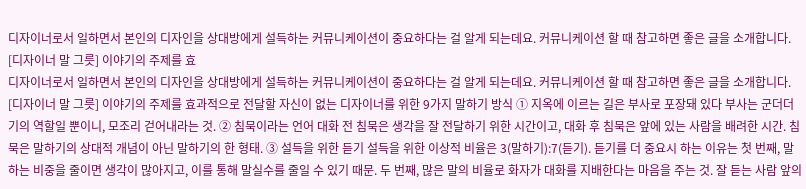디자이너로서 일하면서 본인의 디자인을 상대방에게 설득하는 커뮤니케이션이 중요하다는 걸 알게 되는데요. 커뮤니케이션 할 때 참고하면 좋은 글을 소개합니다. [디자이너 말 그릇] 이야기의 주제를 효
디자이너로서 일하면서 본인의 디자인을 상대방에게 설득하는 커뮤니케이션이 중요하다는 걸 알게 되는데요. 커뮤니케이션 할 때 참고하면 좋은 글을 소개합니다. [디자이너 말 그릇] 이야기의 주제를 효과적으로 전달할 자신이 없는 디자이너를 위한 9가지 말하기 방식 ① 지옥에 이르는 길은 부사로 포장돼 있다 부사는 군더더기의 역할일 뿐이니, 모조리 걷어내라는 것. ② 침묵이라는 언어 대화 전 침묵은 생각을 잘 전달하기 위한 시간이고, 대화 후 침묵은 앞에 있는 사람을 배려한 시간. 침묵은 말하기의 상대적 개념이 아닌 말하기의 한 형태. ③ 설득을 위한 듣기 설득을 위한 이상적 비율은 3(말하기):7(듣기). 듣기를 더 중요시 하는 이유는 첫 번째, 말하는 비중을 줄이면 생각이 많아지고, 이를 통해 말실수를 줄일 수 있기 때문. 두 번째, 많은 말의 비율로 화자가 대화를 지배한다는 마음을 주는 것. 잘 듣는 사람 앞의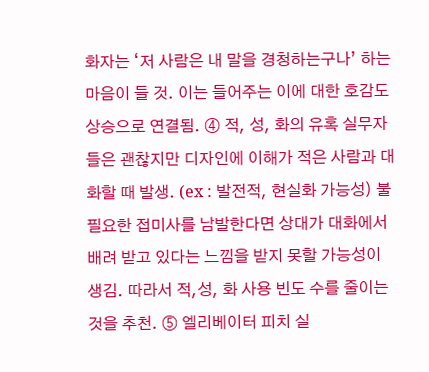화자는 ‘저 사람은 내 말을 경청하는구나’ 하는 마음이 들 것. 이는 들어주는 이에 대한 호감도 상승으로 연결됨. ④ 적, 성, 화의 유혹 실무자들은 괜찮지만 디자인에 이해가 적은 사람과 대화할 때 발생. (ex : 발전적, 현실화 가능성) 불필요한 접미사를 남발한다면 상대가 대화에서 배려 받고 있다는 느낌을 받지 못할 가능성이 생김. 따라서 적,성, 화 사용 빈도 수를 줄이는 것을 추천. ⑤ 엘리베이터 피치 실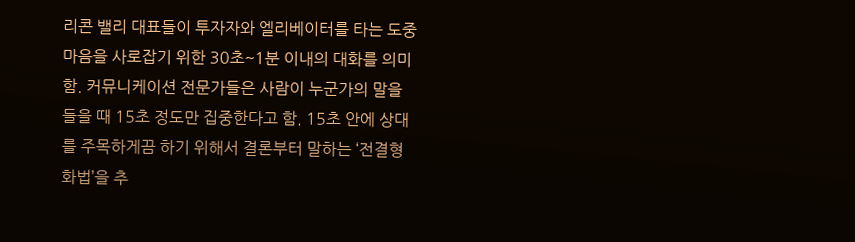리콘 밸리 대표들이 투자자와 엘리베이터를 타는 도중 마음을 사로잡기 위한 30초~1분 이내의 대화를 의미함. 커뮤니케이션 전문가들은 사람이 누군가의 말을 들을 때 15초 정도만 집중한다고 함. 15초 안에 상대를 주목하게끔 하기 위해서 결론부터 말하는 ‘전결형 화법’을 추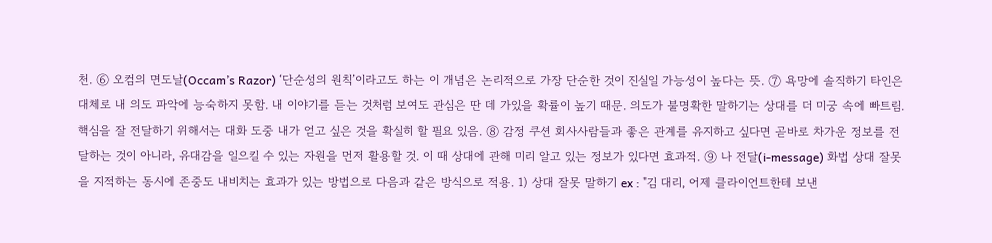천. ⑥ 오컴의 면도날(Occam’s Razor) ‘단순성의 원칙’이라고도 하는 이 개념은 논리적으로 가장 단순한 것이 진실일 가능성이 높다는 뜻. ⑦ 욕망에 솔직하기 타인은 대체로 내 의도 파악에 능숙하지 못함. 내 이야기를 듣는 것처럼 보여도 관심은 딴 데 가있을 확률이 높기 때문. 의도가 불명확한 말하기는 상대를 더 미궁 속에 빠트림. 핵심을 잘 전달하기 위해서는 대화 도중 내가 얻고 싶은 것을 확실히 할 필요 있음. ⑧ 감정 쿠션 회사사람들과 좋은 관계를 유지하고 싶다면 곧바로 차가운 정보를 전달하는 것이 아니라, 유대감을 일으킬 수 있는 자원을 먼저 활용할 것. 이 때 상대에 관해 미리 알고 있는 정보가 있다면 효과적. ⑨ 나 전달(i-message) 화법 상대 잘못을 지적하는 동시에 존중도 내비치는 효과가 있는 방법으로 다음과 같은 방식으로 적용. 1) 상대 잘못 말하기 ex : "김 대리, 어제 클라이언트한테 보낸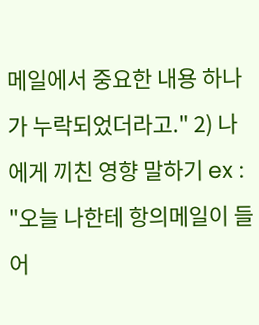메일에서 중요한 내용 하나가 누락되었더라고." 2) 나에게 끼친 영향 말하기 ex : "오늘 나한테 항의메일이 들어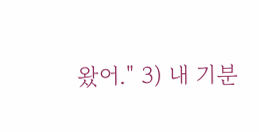왔어." 3) 내 기분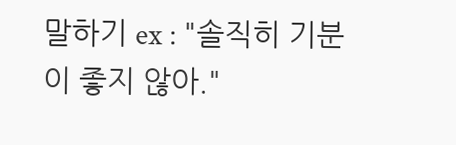말하기 ex : "솔직히 기분이 좋지 않아."